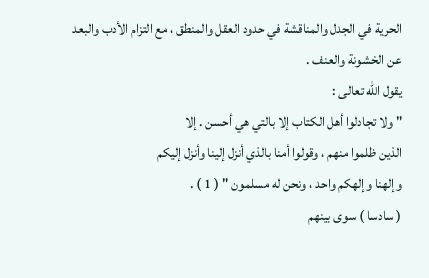الحرية في الجدل والمناقشة في حدود العقل والمنطق ، مع التزام الأدب والبعد
عن الخشونة والعنف .
يقول الله تعالى :
" ولا تجادلوا أهل الكتاب إلا بالتي هي أحسن . إلا
الذين ظلموا منهم ، وقولوا أمنا بالذي أنزل إلينا وأنزل إليكم
وإلهنا وإلهكم واحد ، ونحن له مسلمون " ( 1 ) .
( سادسا ) سوى بينهم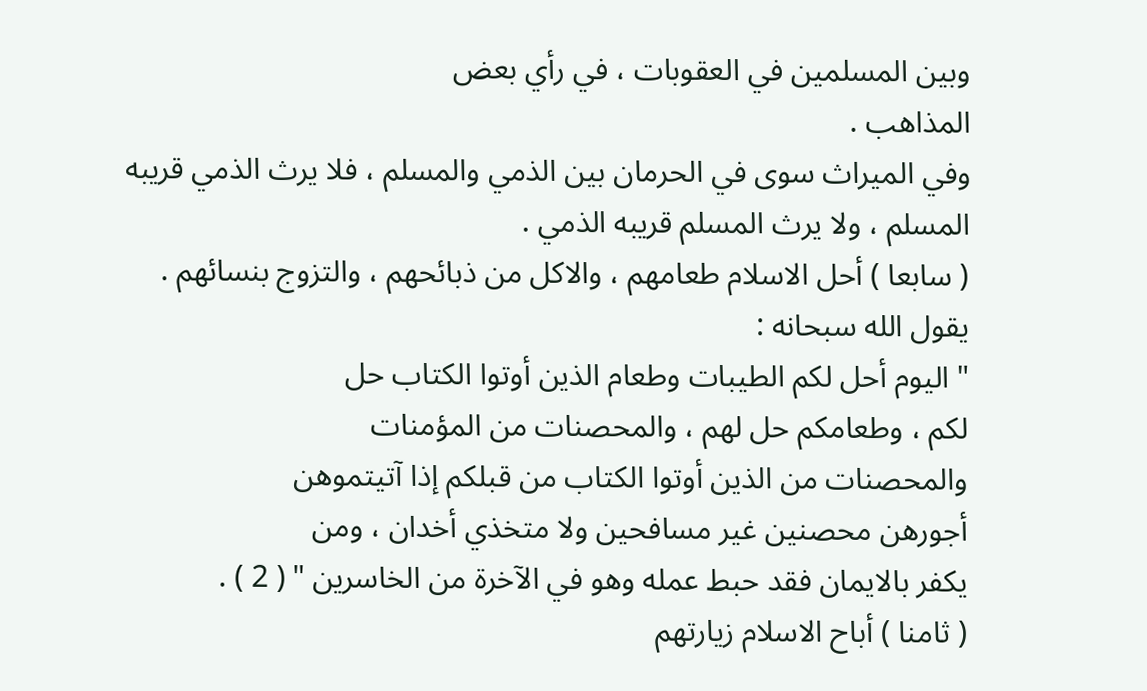وبين المسلمين في العقوبات ، في رأي بعض
المذاهب .
وفي الميراث سوى في الحرمان بين الذمي والمسلم ، فلا يرث الذمي قريبه
المسلم ، ولا يرث المسلم قريبه الذمي .
( سابعا ) أحل الاسلام طعامهم ، والاكل من ذبائحهم ، والتزوج بنسائهم .
يقول الله سبحانه :
" اليوم أحل لكم الطيبات وطعام الذين أوتوا الكتاب حل
لكم ، وطعامكم حل لهم ، والمحصنات من المؤمنات
والمحصنات من الذين أوتوا الكتاب من قبلكم إذا آتيتموهن
أجورهن محصنين غير مسافحين ولا متخذي أخدان ، ومن
يكفر بالايمان فقد حبط عمله وهو في الآخرة من الخاسرين " ( 2 ) .
( ثامنا ) أباح الاسلام زيارتهم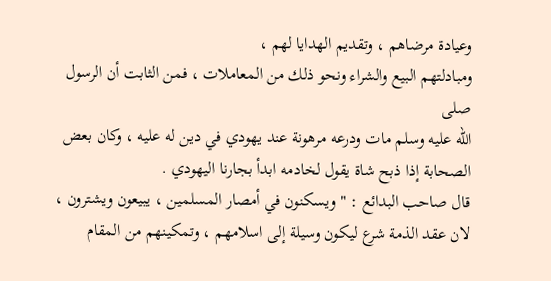وعيادة مرضاهم ، وتقديم الهدايا لهم ،
ومبادلتهم البيع والشراء ونحو ذلك من المعاملات ، فمن الثابت أن الرسول صلى
الله عليه وسلم مات ودرعه مرهونة عند يهودي في دين له عليه ، وكان بعض
الصحابة إذا ذبح شاة يقول لخادمه ابدأ بجارنا اليهودي .
قال صاحب البدائع : " ويسكنون في أمصار المسلمين ، يبيعون ويشترون ،
لان عقد الذمة شرع ليكون وسيلة إلى اسلامهم ، وتمكينهم من المقام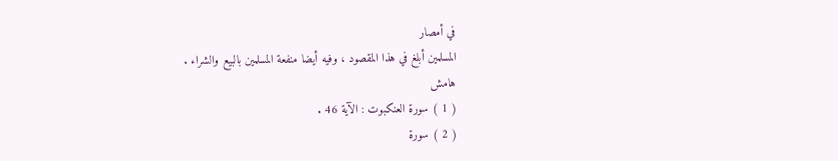في أمصار
المسلمين أبلغ في هذا المقصود ، وفيه أيضا منفعة المسلمين بالبيع والشراء .
هامش
( 1 ) سورة العنكبوت : الآية 46 .
( 2 ) سورة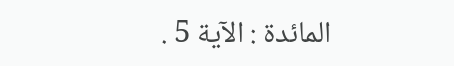المائدة : الآية 5 .